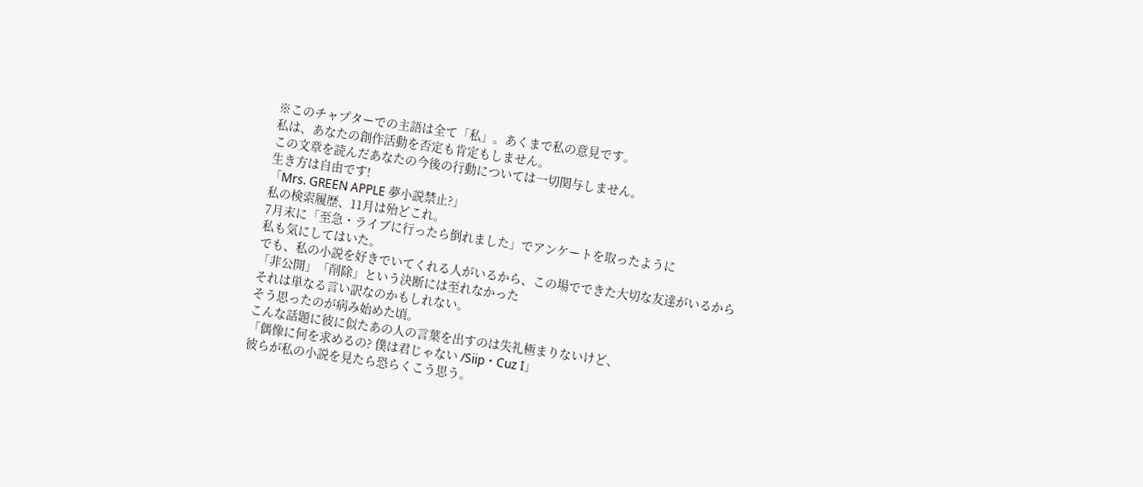※このチャプターでの主語は全て「私」。あくまで私の意見です。
私は、あなたの創作活動を否定も肯定もしません。
この文章を読んだあなたの今後の行動については一切関与しません。
生き方は自由です!
「Mrs. GREEN APPLE 夢小説禁止?」
私の検索履歴、11月は殆どこれ。
7月末に「至急・ライブに行ったら倒れました」でアンケートを取ったように
私も気にしてはいた。
でも、私の小説を好きでいてくれる人がいるから、この場でできた大切な友達がいるから
「非公開」「削除」という決断には至れなかった
それは単なる言い訳なのかもしれない。
そう思ったのが病み始めた頃。
こんな話題に彼に似たあの人の言葉を出すのは失礼極まりないけど、
「偶像に何を求めるの? 僕は君じゃない /Siip・Cuz I」
彼らが私の小説を見たら恐らくこう思う。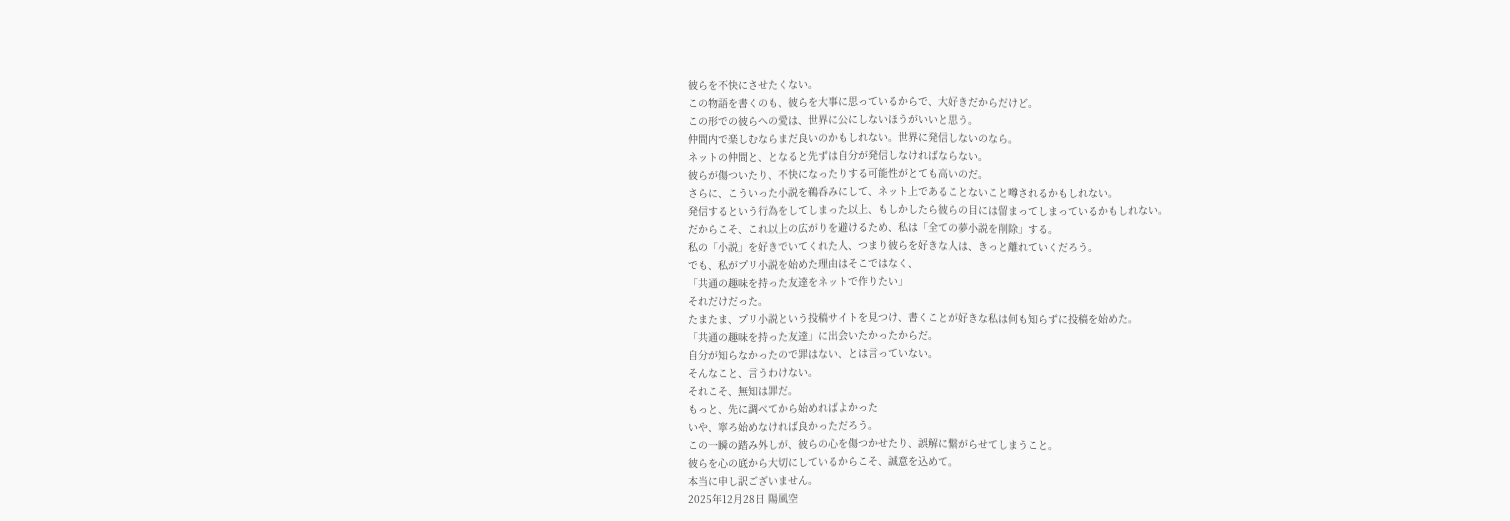彼らを不快にさせたくない。
この物語を書くのも、彼らを大事に思っているからで、大好きだからだけど。
この形での彼らへの愛は、世界に公にしないほうがいいと思う。
仲間内で楽しむならまだ良いのかもしれない。世界に発信しないのなら。
ネットの仲間と、となると先ずは自分が発信しなければならない。
彼らが傷ついたり、不快になったりする可能性がとても高いのだ。
さらに、こういった小説を鵜呑みにして、ネット上であることないこと噂されるかもしれない。
発信するという行為をしてしまった以上、もしかしたら彼らの目には留まってしまっているかもしれない。
だからこそ、これ以上の広がりを避けるため、私は「全ての夢小説を削除」する。
私の「小説」を好きでいてくれた人、つまり彼らを好きな人は、きっと離れていくだろう。
でも、私がプリ小説を始めた理由はそこではなく、
「共通の趣味を持った友達をネットで作りたい」
それだけだった。
たまたま、プリ小説という投稿サイトを見つけ、書くことが好きな私は何も知らずに投稿を始めた。
「共通の趣味を持った友達」に出会いたかったからだ。
自分が知らなかったので罪はない、とは言っていない。
そんなこと、言うわけない。
それこそ、無知は罪だ。
もっと、先に調べてから始めればよかった
いや、寧ろ始めなければ良かっただろう。
この一瞬の踏み外しが、彼らの心を傷つかせたり、誤解に繋がらせてしまうこと。
彼らを心の底から大切にしているからこそ、誠意を込めて。
本当に申し訳ございません。
2025年12月28日 陽風空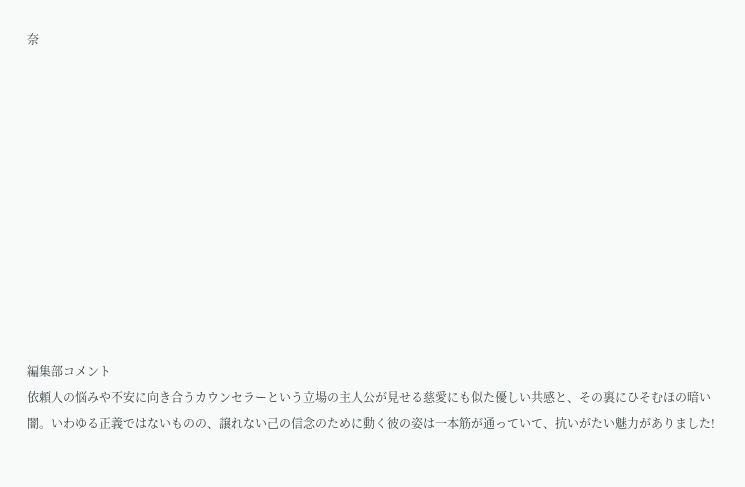奈












編集部コメント
依頼人の悩みや不安に向き合うカウンセラーという立場の主人公が見せる慈愛にも似た優しい共感と、その裏にひそむほの暗い闇。いわゆる正義ではないものの、譲れない己の信念のために動く彼の姿は一本筋が通っていて、抗いがたい魅力がありました!